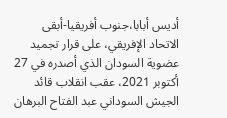أديس أبابا،جنوب أفريقيا-أبقى الاتحاد الإفريقي، على قرار تجميد عضوية السودان الذي أصدره في 27 أكتوبر 2021، عقب انقلاب قائد الجيش السوداني عبد الفتاح البرهان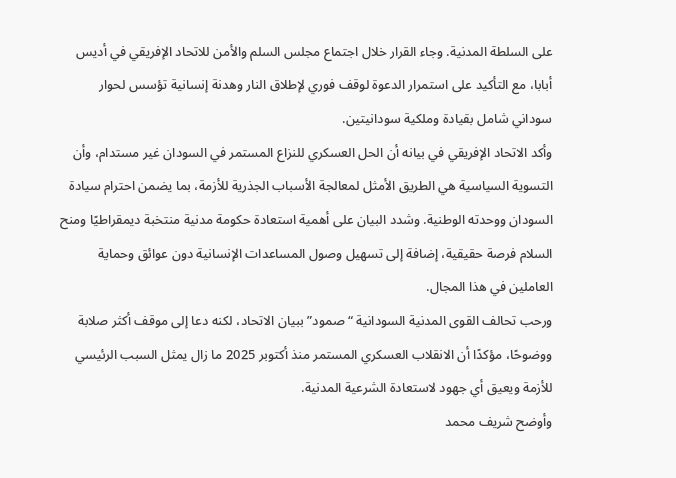على السلطة المدنية. وجاء القرار خلال اجتماع مجلس السلم والأمن للاتحاد الإفريقي في أديس أبابا، مع التأكيد على استمرار الدعوة لوقف فوري لإطلاق النار وهدنة إنسانية تؤسس لحوار سوداني شامل بقيادة وملكية سودانيتين.
وأكد الاتحاد الإفريقي في بيانه أن الحل العسكري للنزاع المستمر في السودان غير مستدام، وأن التسوية السياسية هي الطريق الأمثل لمعالجة الأسباب الجذرية للأزمة، بما يضمن احترام سيادة السودان ووحدته الوطنية. وشدد البيان على أهمية استعادة حكومة مدنية منتخبة ديمقراطيًا ومنح السلام فرصة حقيقية، إضافة إلى تسهيل وصول المساعدات الإنسانية دون عوائق وحماية العاملين في هذا المجال.
ورحب تحالف القوى المدنية السودانية “صمود” ببيان الاتحاد، لكنه دعا إلى موقف أكثر صلابة ووضوحًا، مؤكدًا أن الانقلاب العسكري المستمر منذ أكتوبر 2025 ما زال يمثل السبب الرئيسي للأزمة ويعيق أي جهود لاستعادة الشرعية المدنية.
وأوضح شريف محمد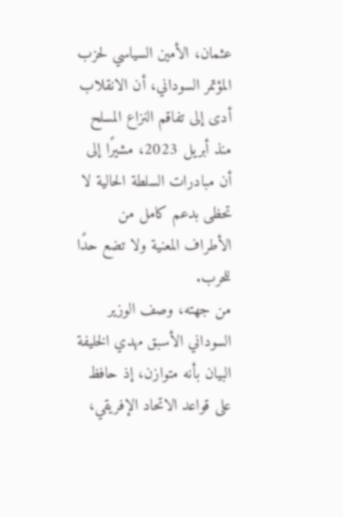عثمان، الأمين السياسي لحزب المؤتمر السوداني، أن الانقلاب أدى إلى تفاقم النزاع المسلح منذ أبريل 2023، مشيرًا إلى أن مبادرات السلطة الحالية لا تحظى بدعم كامل من الأطراف المعنية ولا تضع حدًا للحرب.
من جهته، وصف الوزير السوداني الأسبق مهدي الخليفة البيان بأنه متوازن، إذ حافظ على قواعد الاتحاد الإفريقي،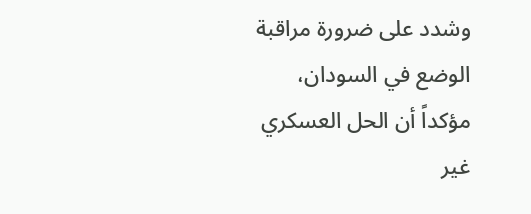وشدد على ضرورة مراقبة الوضع في السودان، مؤكداً أن الحل العسكري غير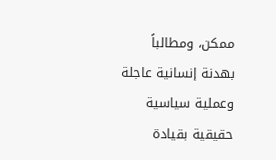ممكن، ومطالباً بهدنة إنسانية عاجلة وعملية سياسية حقيقية بقيادة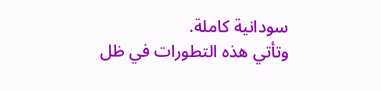سودانية كاملة.
وتأتي هذه التطورات في ظل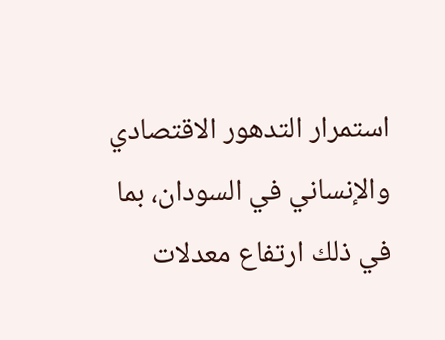استمرار التدهور الاقتصادي والإنساني في السودان، بما في ذلك ارتفاع معدلات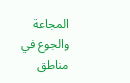المجاعة والجوع في مناطق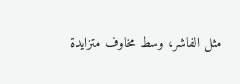مثل الفاشر، وسط مخاوف متزايدة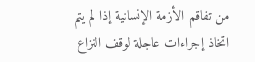من تفاقم الأزمة الإنسانية إذا لم يتم اتخاذ إجراءات عاجلة لوقف النزاع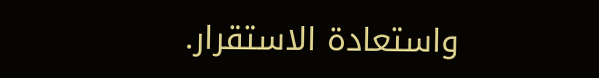واستعادة الاستقرار.